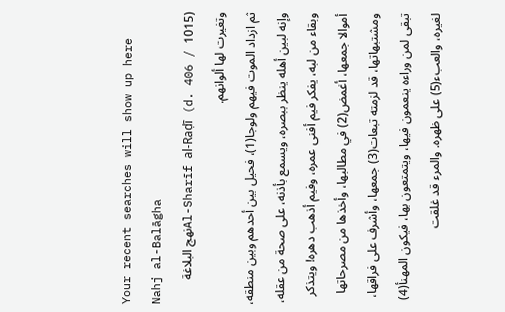Your recent searches will show up here
Nahj al-Balāgha
Al-Sharīf al-Raḍī (d. 406 / 1015)نهج البلاغة
وتغيرت لها ألوانهم.
ثم ازداد الموت فيهم ولوجا(1)، فحيل بين أحدهم وبين منطقه، وإنه لبين أهله ينظر ببصره، ويسمع بأذنه، على صحة من عقله، وبقاء من لبه، يفكر فيم أفنى عمره، وفيم أذهب دهره! ويتذكر أموالا جمعها، أغمض(2) في مطالبها، وأخذها من مصرحاتها ومشتبهاتها، قد لزمته تبعات(3) جمعها، وأشرف على فراقها، تبقى لمن وراءه ينعمون فيها، ويتمتعون بها، فيكون المهنأ(4) لغيره، والعبء(5) على ظهره. والمرء قد غلقت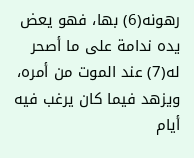رهونه(6) بها، فهو يعض يده ندامة على ما أصحر له(7) عند الموت من أمره، ويزهد فيما كان يرغب فيه أيام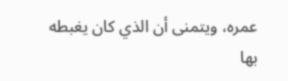عمره، ويتمنى أن الذي كان يغبطه بها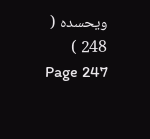ويحسده ( 248 )
Page 247